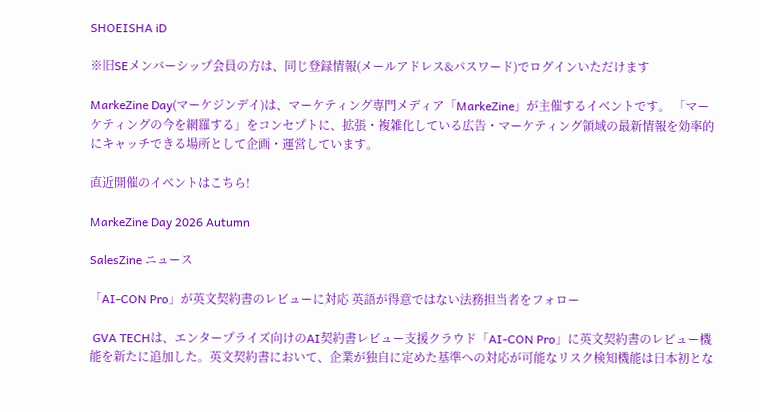SHOEISHA iD

※旧SEメンバーシップ会員の方は、同じ登録情報(メールアドレス&パスワード)でログインいただけます

MarkeZine Day(マーケジンデイ)は、マーケティング専門メディア「MarkeZine」が主催するイベントです。 「マーケティングの今を網羅する」をコンセプトに、拡張・複雑化している広告・マーケティング領域の最新情報を効率的にキャッチできる場所として企画・運営しています。

直近開催のイベントはこちら!

MarkeZine Day 2026 Autumn

SalesZine ニュース

「AI-CON Pro」が英文契約書のレビューに対応 英語が得意ではない法務担当者をフォロー

 GVA TECHは、エンタープライズ向けのAI契約書レビュー支援クラウド「AI-CON Pro」に英文契約書のレビュー機能を新たに追加した。英文契約書において、企業が独自に定めた基準への対応が可能なリスク検知機能は日本初とな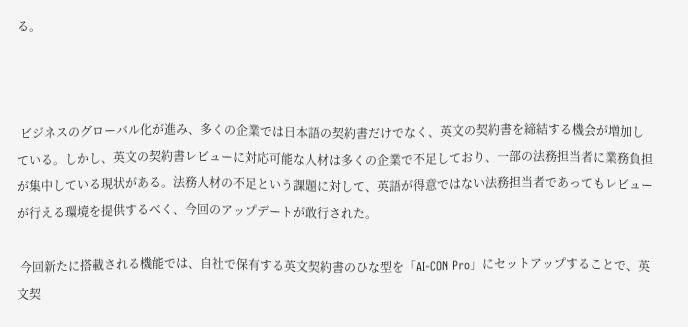る。



 ビジネスのグローバル化が進み、多くの企業では日本語の契約書だけでなく、英文の契約書を締結する機会が増加している。しかし、英文の契約書レビューに対応可能な人材は多くの企業で不足しており、一部の法務担当者に業務負担が集中している現状がある。法務人材の不足という課題に対して、英語が得意ではない法務担当者であってもレビューが行える環境を提供するべく、今回のアップデートが敢行された。

 今回新たに搭載される機能では、自社で保有する英文契約書のひな型を「AI-CON Pro」にセットアップすることで、英文契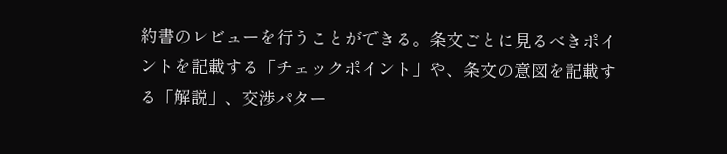約書のレビューを行うことができる。条文ごとに見るべきポイントを記載する「チェックポイント」や、条文の意図を記載する「解説」、交渉パター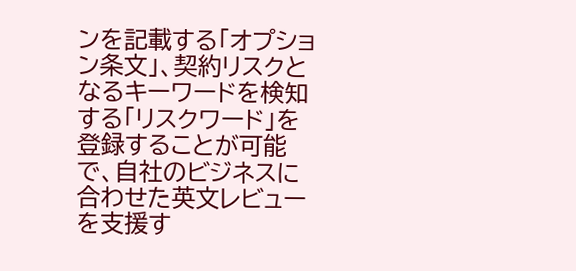ンを記載する「オプション条文」、契約リスクとなるキーワードを検知する「リスクワード」を登録することが可能で、自社のビジネスに合わせた英文レビューを支援す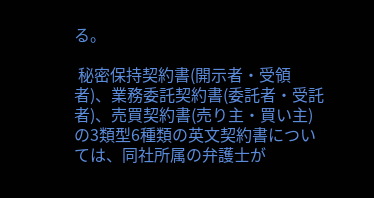る。

 秘密保持契約書(開示者・受領者)、業務委託契約書(委託者・受託者)、売買契約書(売り主・買い主)の3類型6種類の英文契約書については、同社所属の弁護士が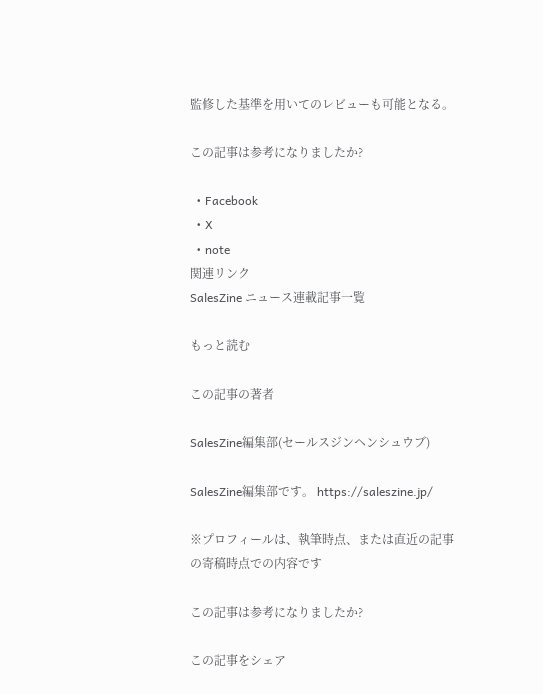監修した基準を用いてのレビューも可能となる。

この記事は参考になりましたか?

  • Facebook
  • X
  • note
関連リンク
SalesZine ニュース連載記事一覧

もっと読む

この記事の著者

SalesZine編集部(セールスジンヘンシュウブ)

SalesZine編集部です。 https://saleszine.jp/

※プロフィールは、執筆時点、または直近の記事の寄稿時点での内容です

この記事は参考になりましたか?

この記事をシェア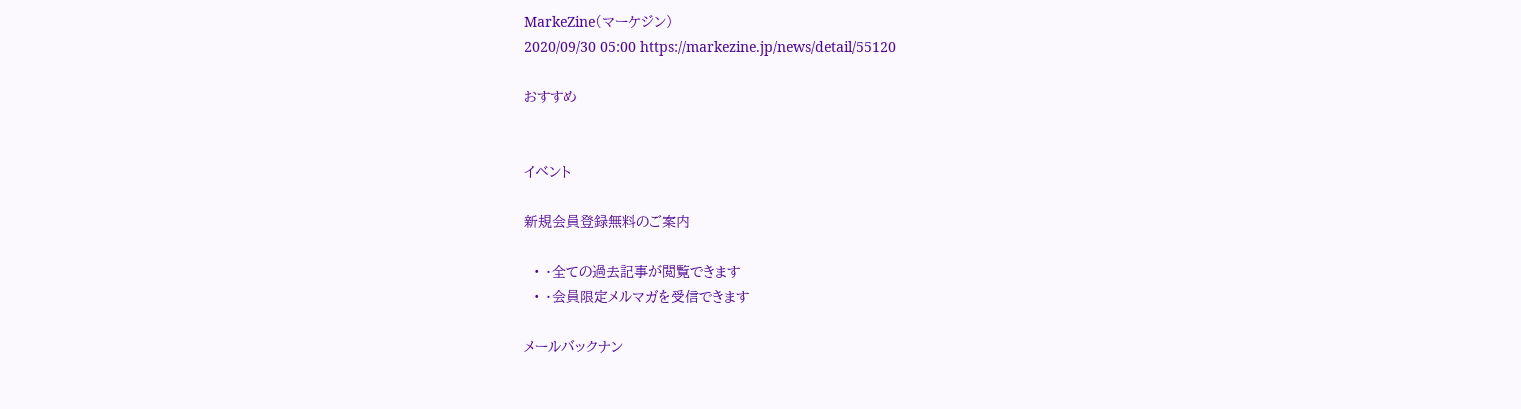MarkeZine(マーケジン)
2020/09/30 05:00 https://markezine.jp/news/detail/55120

おすすめ


イベント

新規会員登録無料のご案内

  • ・全ての過去記事が閲覧できます
  • ・会員限定メルマガを受信できます

メールバックナン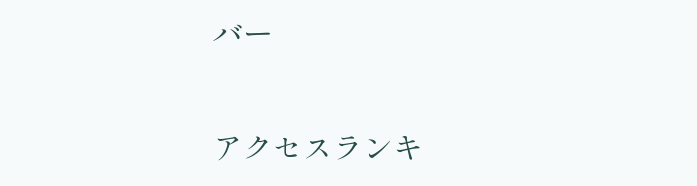バー

アクセスランキ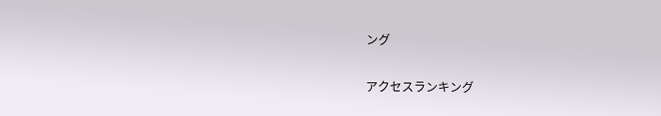ング

アクセスランキング